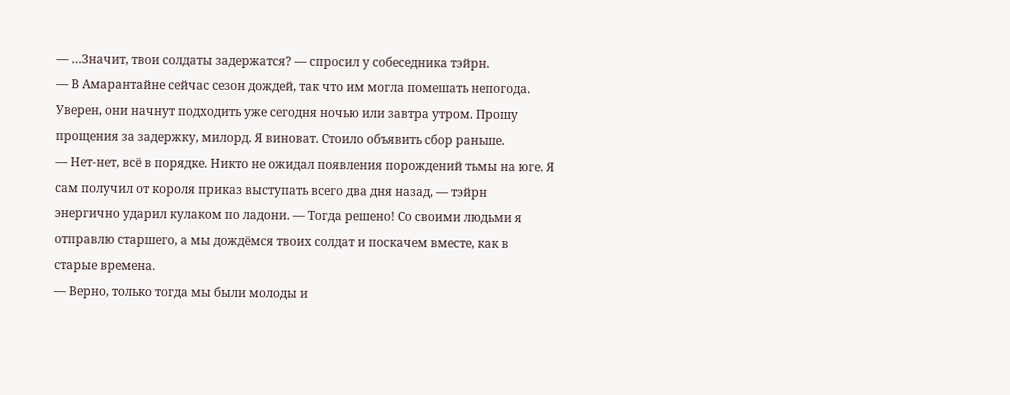— …Значит, твои солдаты задержатся? — спросил у собеседника тэйрн.
— В Амарантайне сейчас сезон дождей, так что им могла помешать непогода. Уверен, они начнут подходить уже сегодня ночью или завтра утром. Прошу прощения за задержку, милорд. Я виноват. Стоило объявить сбор раньше.
— Нет-нет, всё в порядке. Никто не ожидал появления порождений тьмы на юге. Я сам получил от короля приказ выступать всего два дня назад, — тэйрн энергично ударил кулаком по ладони. — Тогда решено! Со своими людьми я отправлю старшего, а мы дождёмся твоих солдат и поскачем вместе, как в старые времена.
— Верно, только тогда мы были молоды и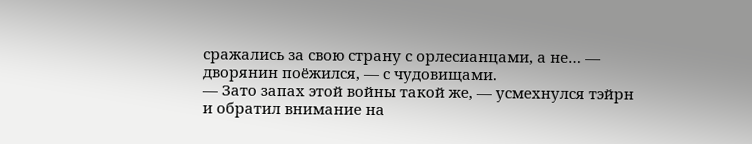сражались за свою страну с орлесианцами, а не… — дворянин поёжился, — с чудовищами.
— Зато запах этой войны такой же, — усмехнулся тэйрн и обратил внимание на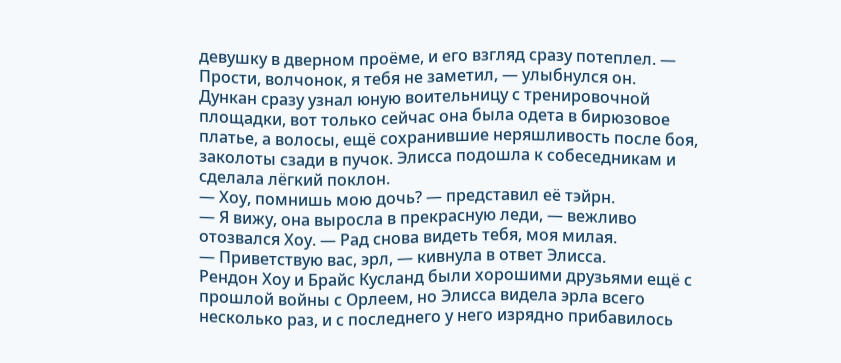девушку в дверном проёме, и его взгляд сразу потеплел. — Прости, волчонок, я тебя не заметил, — улыбнулся он.
Дункан сразу узнал юную воительницу с тренировочной площадки, вот только сейчас она была одета в бирюзовое платье, а волосы, ещё сохранившие неряшливость после боя, заколоты сзади в пучок. Элисса подошла к собеседникам и сделала лёгкий поклон.
— Хоу, помнишь мою дочь? — представил её тэйрн.
— Я вижу, она выросла в прекрасную леди, — вежливо отозвался Хоу. — Рад снова видеть тебя, моя милая.
— Приветствую вас, эрл, — кивнула в ответ Элисса.
Рендон Хоу и Брайс Кусланд были хорошими друзьями ещё с прошлой войны с Орлеем, но Элисса видела эрла всего несколько раз, и с последнего у него изрядно прибавилось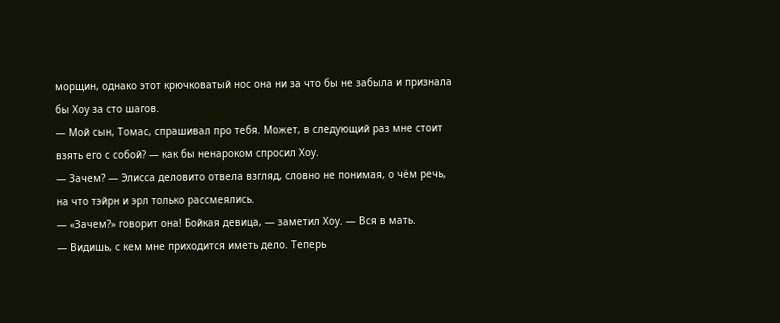морщин, однако этот крючковатый нос она ни за что бы не забыла и признала бы Хоу за сто шагов.
— Мой сын, Томас, спрашивал про тебя. Может, в следующий раз мне стоит взять его с собой? — как бы ненароком спросил Хоу.
— Зачем? — Элисса деловито отвела взгляд, словно не понимая, о чём речь, на что тэйрн и эрл только рассмеялись.
— «Зачем?» говорит она! Бойкая девица, — заметил Хоу. — Вся в мать.
— Видишь, с кем мне приходится иметь дело. Теперь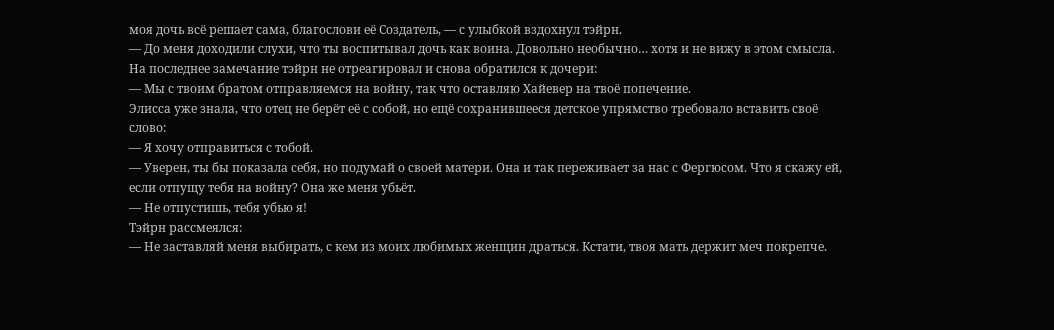моя дочь всё решает сама, благослови её Создатель, — с улыбкой вздохнул тэйрн.
— До меня доходили слухи, что ты воспитывал дочь как воина. Довольно необычно… хотя и не вижу в этом смысла.
На последнее замечание тэйрн не отреагировал и снова обратился к дочери:
— Мы с твоим братом отправляемся на войну, так что оставляю Хайевер на твоё попечение.
Элисса уже знала, что отец не берёт её с собой, но ещё сохранившееся детское упрямство требовало вставить своё слово:
— Я хочу отправиться с тобой.
— Уверен, ты бы показала себя, но подумай о своей матери. Она и так переживает за нас с Фергюсом. Что я скажу ей, если отпущу тебя на войну? Она же меня убьёт.
— Не отпустишь, тебя убью я!
Тэйрн рассмеялся:
— Не заставляй меня выбирать, с кем из моих любимых женщин драться. Кстати, твоя мать держит меч покрепче.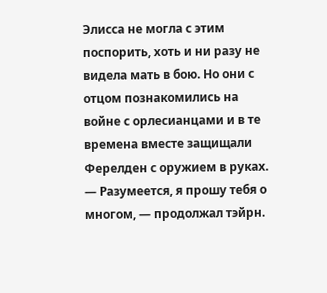Элисса не могла с этим поспорить, хоть и ни разу не видела мать в бою. Но они с отцом познакомились на войне с орлесианцами и в те времена вместе защищали Ферелден с оружием в руках.
— Разумеется, я прошу тебя о многом, — продолжал тэйрн.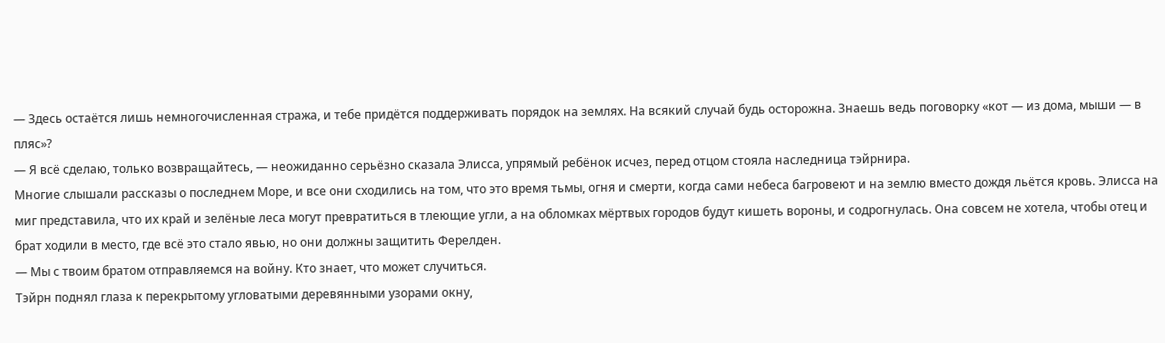— Здесь остаётся лишь немногочисленная стража, и тебе придётся поддерживать порядок на землях. На всякий случай будь осторожна. Знаешь ведь поговорку «кот — из дома, мыши — в пляс»?
— Я всё сделаю, только возвращайтесь, — неожиданно серьёзно сказала Элисса, упрямый ребёнок исчез, перед отцом стояла наследница тэйрнира.
Многие слышали рассказы о последнем Море, и все они сходились на том, что это время тьмы, огня и смерти, когда сами небеса багровеют и на землю вместо дождя льётся кровь. Элисса на миг представила, что их край и зелёные леса могут превратиться в тлеющие угли, а на обломках мёртвых городов будут кишеть вороны, и содрогнулась. Она совсем не хотела, чтобы отец и брат ходили в место, где всё это стало явью, но они должны защитить Ферелден.
— Мы с твоим братом отправляемся на войну. Кто знает, что может случиться.
Тэйрн поднял глаза к перекрытому угловатыми деревянными узорами окну,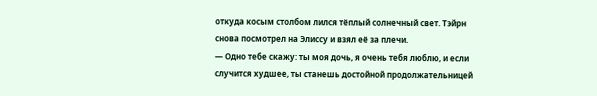откуда косым столбом лился тёплый солнечный свет. Тэйрн снова посмотрел на Элиссу и взял её за плечи.
— Одно тебе скажу: ты моя дочь, я очень тебя люблю, и если случится худшее, ты станешь достойной продолжательницей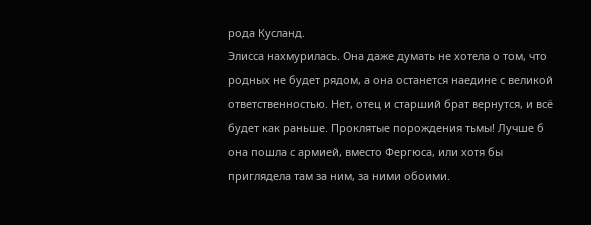рода Кусланд.
Элисса нахмурилась. Она даже думать не хотела о том, что родных не будет рядом, а она останется наедине с великой ответственностью. Нет, отец и старший брат вернутся, и всё будет как раньше. Проклятые порождения тьмы! Лучше б она пошла с армией, вместо Фергюса, или хотя бы приглядела там за ним, за ними обоими.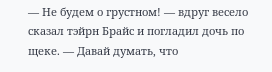— Не будем о грустном! — вдруг весело сказал тэйрн Брайс и погладил дочь по щеке. — Давай думать, что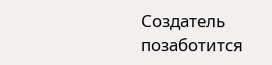Создатель позаботится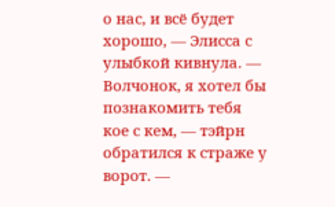о нас, и всё будет хорошо, — Элисса с улыбкой кивнула. — Волчонок, я хотел бы познакомить тебя кое с кем, — тэйрн обратился к страже у ворот. —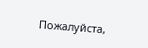Пожалуйста,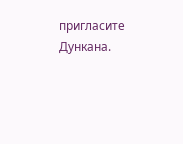пригласите Дункана.